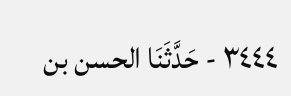٣٤٤٤ - حَدَّثَنَا الحسن بن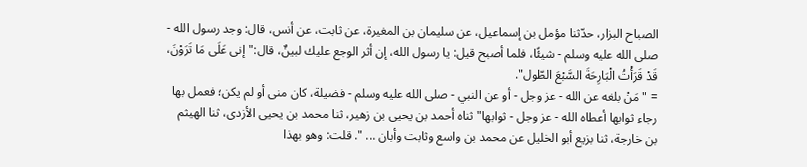الصباح البزار، حدّثنا مؤمل بن إسماعيل، عن سليمان بن المغيرة، عن ثابت، عن أنس، قال: وجد رسول الله - صلى الله عليه وسلم - شيئًا، فلما أصبح قيل: يا رسول الله، إن أثر الوجع عليك لبينٌ، قال:"إنى عَلَى مَا تَرَوْنَ، قَدْ قَرَأْتُ الْبَارِحَةَ السَّبْعَ الطّول".
= "مَنْ بلغه عن الله - عز وجل - أو عن النبي - صلى الله عليه وسلم - فضيلة، كان منى أو لم يكن؛ فعمل بها رجاء ثوابها أعطاه الله - عز وجل - ثوابها" ثناه أحمد بن يحيى بن زهير، ثنا محمد بن يحيى الأزدى، ثنا الهيثم بن خارجة، ثنا بزيع أبو الخليل عن محمد بن واسع وثابت وأبان ... ". قلت: وهو بهذا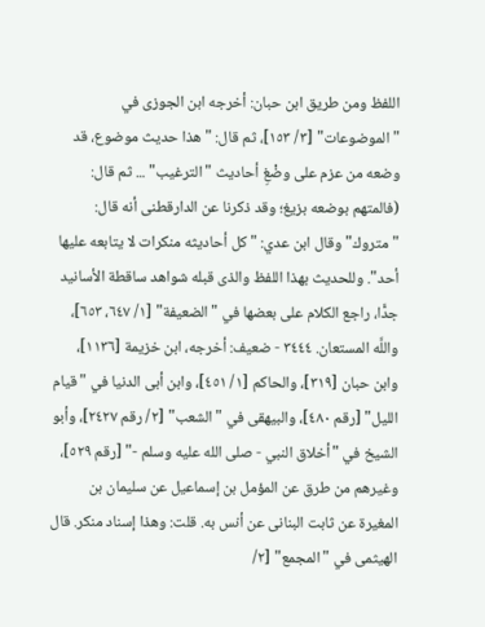اللفظ ومن طريق ابن حبان: أخرجه ابن الجوزى في "الموضوعات" [٣/ ١٥٣]، ثم قال: "هذا حديث موضوع، قد وضعه من عزم على وضْغِ أحاديث "الترغيب" ... ثم قال: (فالمتهم بوضعه بزيغ؛ وقد ذكرنا عن الدارقطنى أنه قال: "متروك" وقال ابن عدي: "كل أحاديثه منكرات لا يتابعه عليها أحد". وللحديث بهذا اللفظ والذى قبله شواهد ساقطة الأسانيد جدًّا، راجع الكلام على بعضها في "الضعيفة" [١/ ٦٤٧، ٦٥٣]، واللَّه المستعان. ٣٤٤٤ - ضعيف: أخرجه، ابن خزيمة [١١٣٦]، وابن حبان [٣١٩]، والحاكم [١/ ٤٥١]، وابن أبى الدنيا في "قيام الليل" [رقم ٤٨٠]، والبيهقى في "الشعب" [٢/ رقم ٢٤٢٧]، وأبو الشيخ في "أخلاق النبي - صلى الله عليه وسلم -" [رقم ٥٢٩]، وغيرهم من طرق عن المؤمل بن إسماعيل عن سليمان بن المغيرة عن ثابت البنانى عن أنس به. قلت: وهذا إسناد منكر. قال الهيثمى في "المجمع" [٢/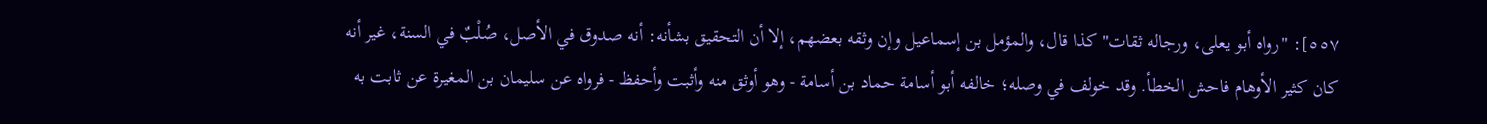٥٥٧]: "رواه أبو يعلى، ورجاله ثقات" كذا قال، والمؤمل بن إسماعيل وإن وثقه بعضهم، إلا أن التحقيق بشأنه: أنه صدوق في الأصل، صُلْبٌ في السنة، غير أنه كان كثير الأوهام فاحش الخطأ. وقد خولف في وصله؛ خالفه أبو أسامة حماد بن أسامة - وهو أوثق منه وأثبت وأحفظ - فرواه عن سليمان بن المغيرة عن ثابت به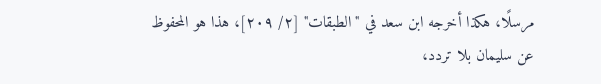مرسلًا، هكذا أخرجه ابن سعد في "الطبقات" [٢/ ٢٠٩]، هذا هو المحفوظ عن سليمان بلا تردد،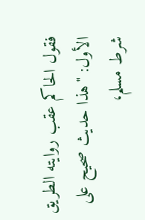فقول الحاكم عقب روايته الطريق الأول: "هذا حديث صحيح على شرط مسلم،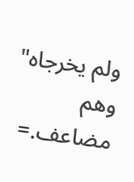ولم يخرجاه" وهم مضاعف.=